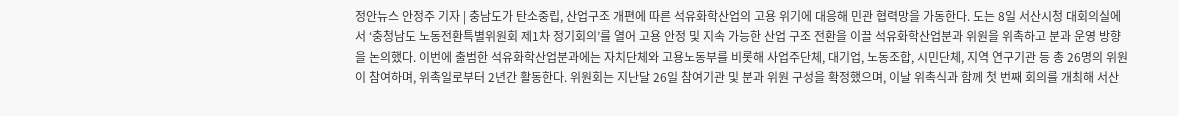정안뉴스 안정주 기자 | 충남도가 탄소중립, 산업구조 개편에 따른 석유화학산업의 고용 위기에 대응해 민관 협력망을 가동한다. 도는 8일 서산시청 대회의실에서 ‘충청남도 노동전환특별위원회 제1차 정기회의’를 열어 고용 안정 및 지속 가능한 산업 구조 전환을 이끌 석유화학산업분과 위원을 위촉하고 분과 운영 방향을 논의했다. 이번에 출범한 석유화학산업분과에는 자치단체와 고용노동부를 비롯해 사업주단체, 대기업, 노동조합, 시민단체, 지역 연구기관 등 총 26명의 위원이 참여하며, 위촉일로부터 2년간 활동한다. 위원회는 지난달 26일 참여기관 및 분과 위원 구성을 확정했으며, 이날 위촉식과 함께 첫 번째 회의를 개최해 서산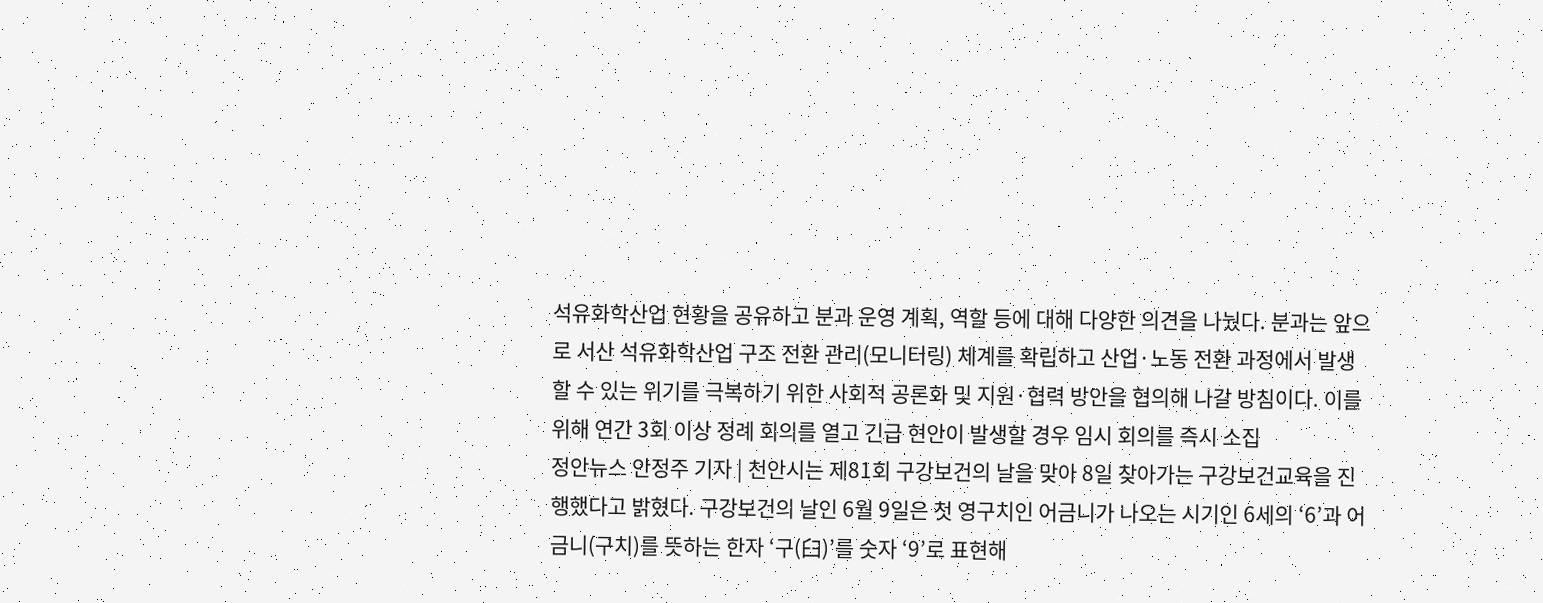석유화학산업 현황을 공유하고 분과 운영 계획, 역할 등에 대해 다양한 의견을 나눴다. 분과는 앞으로 서산 석유화학산업 구조 전환 관리(모니터링) 체계를 확립하고 산업·노동 전환 과정에서 발생할 수 있는 위기를 극복하기 위한 사회적 공론화 및 지원·협력 방안을 협의해 나갈 방침이다. 이를 위해 연간 3회 이상 정례 회의를 열고 긴급 현안이 발생할 경우 임시 회의를 즉시 소집
정안뉴스 안정주 기자 | 천안시는 제81회 구강보건의 날을 맞아 8일 찾아가는 구강보건교육을 진행했다고 밝혔다. 구강보건의 날인 6월 9일은 첫 영구치인 어금니가 나오는 시기인 6세의 ‘6’과 어금니(구치)를 뜻하는 한자 ‘구(臼)’를 숫자 ‘9’로 표현해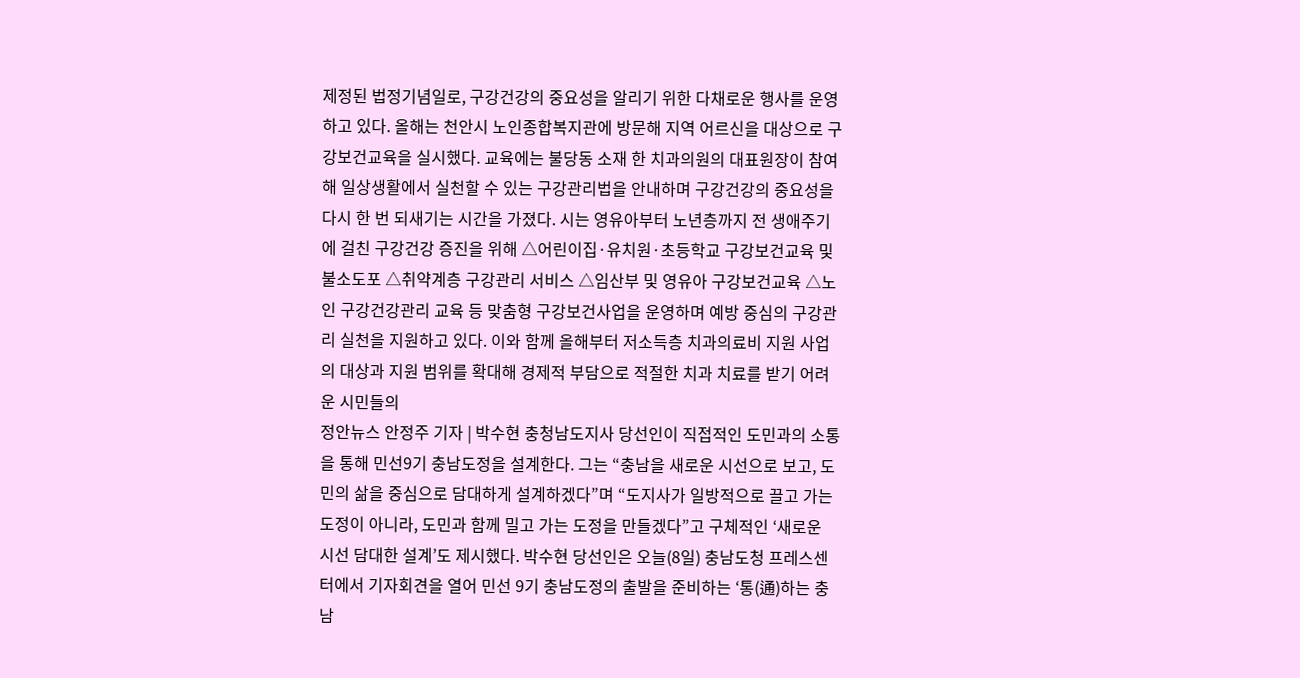제정된 법정기념일로, 구강건강의 중요성을 알리기 위한 다채로운 행사를 운영하고 있다. 올해는 천안시 노인종합복지관에 방문해 지역 어르신을 대상으로 구강보건교육을 실시했다. 교육에는 불당동 소재 한 치과의원의 대표원장이 참여해 일상생활에서 실천할 수 있는 구강관리법을 안내하며 구강건강의 중요성을 다시 한 번 되새기는 시간을 가졌다. 시는 영유아부터 노년층까지 전 생애주기에 걸친 구강건강 증진을 위해 △어린이집·유치원·초등학교 구강보건교육 및 불소도포 △취약계층 구강관리 서비스 △임산부 및 영유아 구강보건교육 △노인 구강건강관리 교육 등 맞춤형 구강보건사업을 운영하며 예방 중심의 구강관리 실천을 지원하고 있다. 이와 함께 올해부터 저소득층 치과의료비 지원 사업의 대상과 지원 범위를 확대해 경제적 부담으로 적절한 치과 치료를 받기 어려운 시민들의
정안뉴스 안정주 기자 | 박수현 충청남도지사 당선인이 직접적인 도민과의 소통을 통해 민선9기 충남도정을 설계한다. 그는 “충남을 새로운 시선으로 보고, 도민의 삶을 중심으로 담대하게 설계하겠다”며 “도지사가 일방적으로 끌고 가는 도정이 아니라, 도민과 함께 밀고 가는 도정을 만들겠다”고 구체적인 ‘새로운 시선 담대한 설계’도 제시했다. 박수현 당선인은 오늘(8일) 충남도청 프레스센터에서 기자회견을 열어 민선 9기 충남도정의 출발을 준비하는 ‘통(通)하는 충남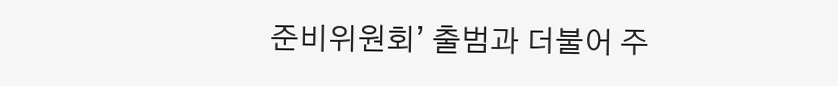준비위원회’ 출범과 더불어 주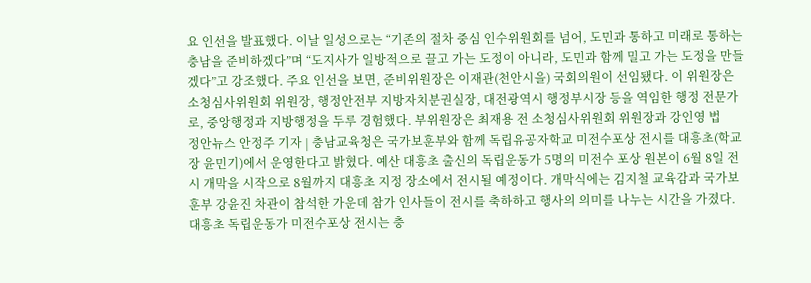요 인선을 발표했다. 이날 일성으로는 “기존의 절차 중심 인수위원회를 넘어, 도민과 통하고 미래로 통하는 충남을 준비하겠다”며 “도지사가 일방적으로 끌고 가는 도정이 아니라, 도민과 함께 밀고 가는 도정을 만들겠다”고 강조했다. 주요 인선을 보면, 준비위원장은 이재관(천안시을) 국회의원이 선임됐다. 이 위원장은 소청심사위원회 위원장, 행정안전부 지방자치분권실장, 대전광역시 행정부시장 등을 역임한 행정 전문가로, 중앙행정과 지방행정을 두루 경험했다. 부위원장은 최재용 전 소청심사위원회 위원장과 강인영 법
정안뉴스 안정주 기자 | 충남교육청은 국가보훈부와 함께 독립유공자학교 미전수포상 전시를 대흥초(학교장 윤민기)에서 운영한다고 밝혔다. 예산 대흥초 출신의 독립운동가 5명의 미전수 포상 원본이 6월 8일 전시 개막을 시작으로 8월까지 대흥초 지정 장소에서 전시될 예정이다. 개막식에는 김지철 교육감과 국가보훈부 강윤진 차관이 참석한 가운데 참가 인사들이 전시를 축하하고 행사의 의미를 나누는 시간을 가졌다. 대흥초 독립운동가 미전수포상 전시는 충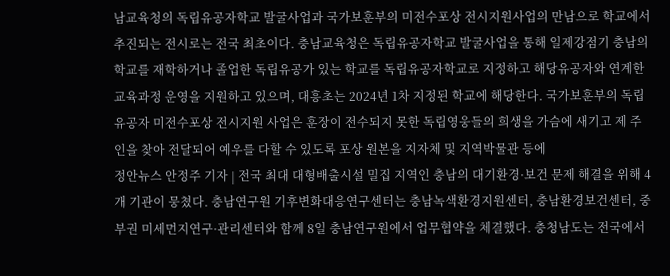남교육청의 독립유공자학교 발굴사업과 국가보훈부의 미전수포상 전시지원사업의 만남으로 학교에서 추진되는 전시로는 전국 최초이다. 충남교육청은 독립유공자학교 발굴사업을 통해 일제강점기 충남의 학교를 재학하거나 졸업한 독립유공가 있는 학교를 독립유공자학교로 지정하고 해당유공자와 연계한 교육과정 운영을 지원하고 있으며, 대흥초는 2024년 1차 지정된 학교에 해당한다. 국가보훈부의 독립유공자 미전수포상 전시지원 사업은 훈장이 전수되지 못한 독립영웅들의 희생을 가슴에 새기고 제 주인을 찾아 전달되어 예우를 다할 수 있도록 포상 원본을 지자체 및 지역박물관 등에
정안뉴스 안정주 기자 | 전국 최대 대형배출시설 밀집 지역인 충남의 대기환경·보건 문제 해결을 위해 4개 기관이 뭉쳤다. 충남연구원 기후변화대응연구센터는 충남녹색환경지원센터, 충남환경보건센터, 중부권 미세먼지연구·관리센터와 함께 8일 충남연구원에서 업무협약을 체결했다. 충청남도는 전국에서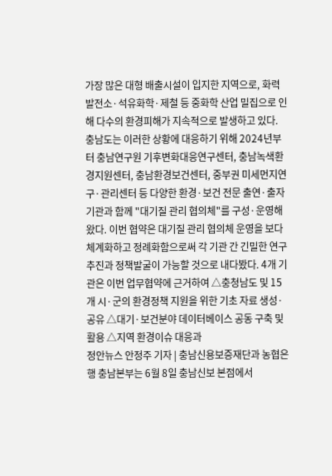가장 많은 대형 배출시설이 입지한 지역으로, 화력발전소·석유화학·제철 등 중화학 산업 밀집으로 인해 다수의 환경피해가 지속적으로 발생하고 있다. 충남도는 이러한 상황에 대응하기 위해 2024년부터 충남연구원 기후변화대응연구센터, 충남녹색환경지원센터, 충남환경보건센터, 중부권 미세먼지연구·관리센터 등 다양한 환경·보건 전문 출연·출자기관과 함께 "대기질 관리 협의체"를 구성·운영해 왔다. 이번 협약은 대기질 관리 협의체 운영을 보다 체계화하고 정례화함으로써 각 기관 간 긴밀한 연구추진과 정책발굴이 가능할 것으로 내다봤다. 4개 기관은 이번 업무협약에 근거하여 △충청남도 및 15개 시·군의 환경정책 지원을 위한 기초 자료 생성·공유 △대기·보건분야 데이터베이스 공동 구축 및 활용 △지역 환경이슈 대응과
정안뉴스 안정주 기자 | 충남신용보증재단과 농협은행 충남본부는 6월 8일 충남신보 본점에서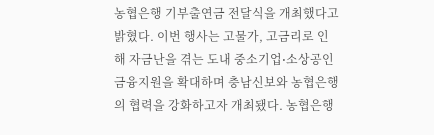농협은행 기부출연금 전달식을 개최했다고 밝혔다. 이번 행사는 고물가, 고금리로 인해 자금난을 겪는 도내 중소기업⋅소상공인 금융지원을 확대하며 충남신보와 농협은행의 협력을 강화하고자 개최됐다. 농협은행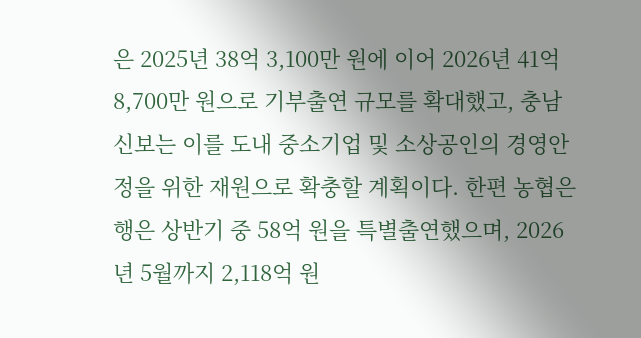은 2025년 38억 3,100만 원에 이어 2026년 41억 8,700만 원으로 기부출연 규모를 확대했고, 충남신보는 이를 도내 중소기업 및 소상공인의 경영안정을 위한 재원으로 확충할 계획이다. 한편 농협은행은 상반기 중 58억 원을 특별출연했으며, 2026년 5월까지 2,118억 원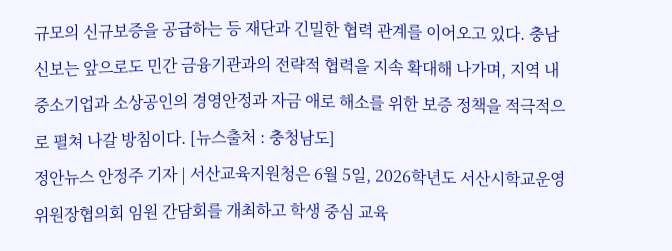규모의 신규보증을 공급하는 등 재단과 긴밀한 협력 관계를 이어오고 있다. 충남신보는 앞으로도 민간 금융기관과의 전략적 협력을 지속 확대해 나가며, 지역 내 중소기업과 소상공인의 경영안정과 자금 애로 해소를 위한 보증 정책을 적극적으로 펼쳐 나갈 방침이다. [뉴스출처 : 충청남도]
정안뉴스 안정주 기자 | 서산교육지원청은 6월 5일, 2026학년도 서산시학교운영위원장협의회 임원 간담회를 개최하고 학생 중심 교육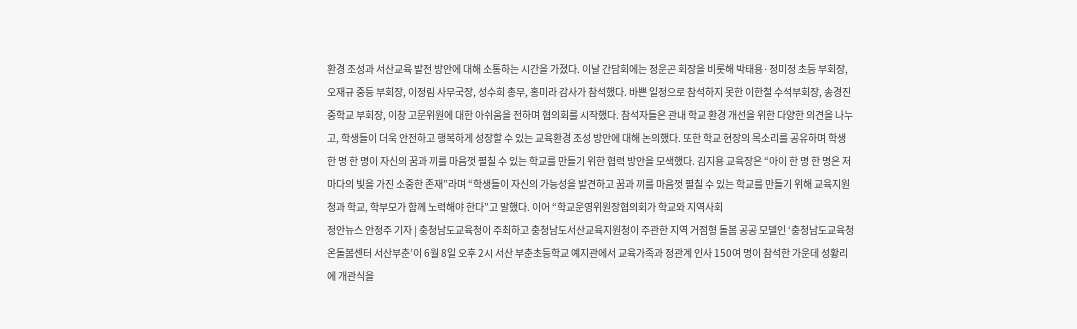환경 조성과 서산교육 발전 방안에 대해 소통하는 시간을 가졌다. 이날 간담회에는 정운곤 회장을 비롯해 박태용·정미정 초등 부회장, 오재규 중등 부회장, 이정림 사무국장, 성수희 총무, 홍미라 감사가 참석했다. 바쁜 일정으로 참석하지 못한 이한철 수석부회장, 송경진 중학교 부회장, 이창 고문위원에 대한 아쉬움을 전하며 협의회를 시작했다. 참석자들은 관내 학교 환경 개선을 위한 다양한 의견을 나누고, 학생들이 더욱 안전하고 행복하게 성장할 수 있는 교육환경 조성 방안에 대해 논의했다. 또한 학교 현장의 목소리를 공유하며 학생 한 명 한 명이 자신의 꿈과 끼를 마음껏 펼칠 수 있는 학교를 만들기 위한 협력 방안을 모색했다. 김지용 교육장은 “아이 한 명 한 명은 저마다의 빛을 가진 소중한 존재”라며 “학생들이 자신의 가능성을 발견하고 꿈과 끼를 마음껏 펼칠 수 있는 학교를 만들기 위해 교육지원청과 학교, 학부모가 함께 노력해야 한다”고 말했다. 이어 “학교운영위원장협의회가 학교와 지역사회
정안뉴스 안정주 기자 | 충청남도교육청이 주최하고 충청남도서산교육지원청이 주관한 지역 거점형 돌봄 공공 모델인 ‘충청남도교육청 온돌봄센터 서산부춘’이 6월 8일 오후 2시 서산 부춘초등학교 예지관에서 교육가족과 정관계 인사 150여 명이 참석한 가운데 성황리에 개관식을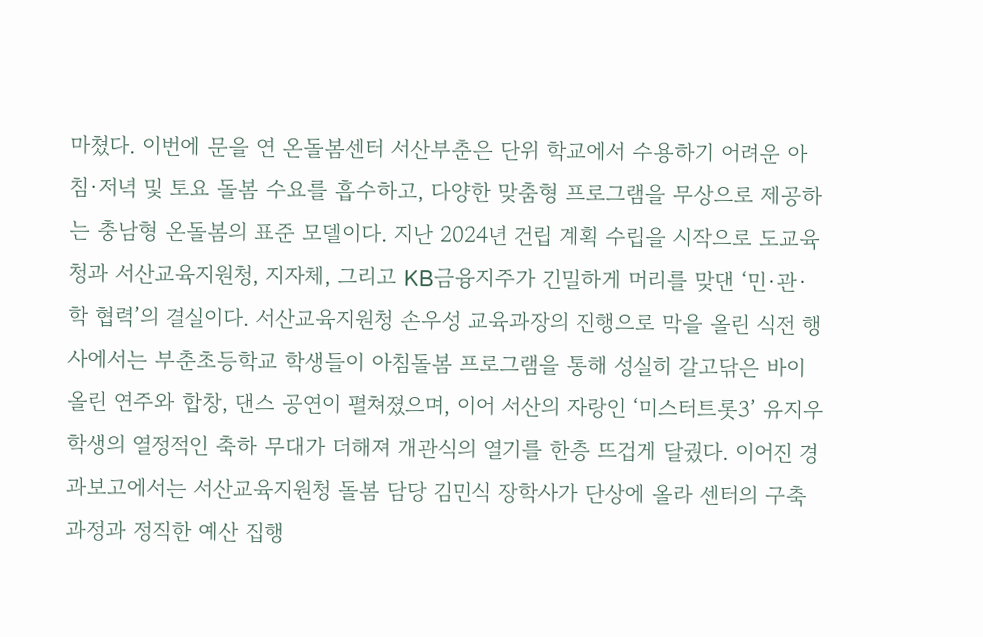마쳤다. 이번에 문을 연 온돌봄센터 서산부춘은 단위 학교에서 수용하기 어려운 아침·저녁 및 토요 돌봄 수요를 흡수하고, 다양한 맞춤형 프로그램을 무상으로 제공하는 충남형 온돌봄의 표준 모델이다. 지난 2024년 건립 계획 수립을 시작으로 도교육청과 서산교육지원청, 지자체, 그리고 KB금융지주가 긴밀하게 머리를 맞댄 ‘민·관·학 협력’의 결실이다. 서산교육지원청 손우성 교육과장의 진행으로 막을 올린 식전 행사에서는 부춘초등학교 학생들이 아침돌봄 프로그램을 통해 성실히 갈고닦은 바이올린 연주와 합창, 댄스 공연이 펼쳐졌으며, 이어 서산의 자랑인 ‘미스터트롯3’ 유지우 학생의 열정적인 축하 무대가 더해져 개관식의 열기를 한층 뜨겁게 달궜다. 이어진 경과보고에서는 서산교육지원청 돌봄 담당 김민식 장학사가 단상에 올라 센터의 구축 과정과 정직한 예산 집행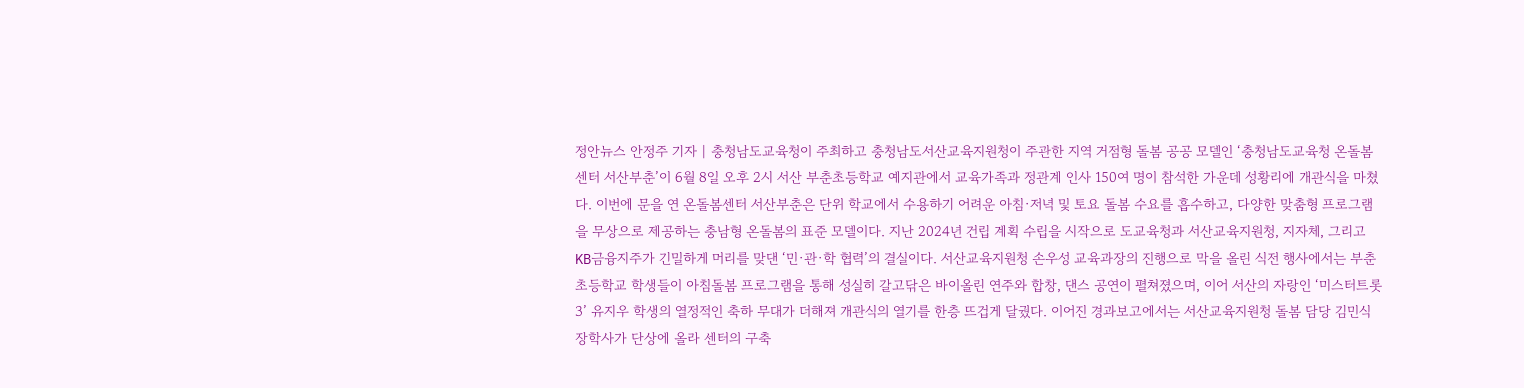정안뉴스 안정주 기자 | 충청남도교육청이 주최하고 충청남도서산교육지원청이 주관한 지역 거점형 돌봄 공공 모델인 ‘충청남도교육청 온돌봄센터 서산부춘’이 6월 8일 오후 2시 서산 부춘초등학교 예지관에서 교육가족과 정관계 인사 150여 명이 참석한 가운데 성황리에 개관식을 마쳤다. 이번에 문을 연 온돌봄센터 서산부춘은 단위 학교에서 수용하기 어려운 아침·저녁 및 토요 돌봄 수요를 흡수하고, 다양한 맞춤형 프로그램을 무상으로 제공하는 충남형 온돌봄의 표준 모델이다. 지난 2024년 건립 계획 수립을 시작으로 도교육청과 서산교육지원청, 지자체, 그리고 KB금융지주가 긴밀하게 머리를 맞댄 ‘민·관·학 협력’의 결실이다. 서산교육지원청 손우성 교육과장의 진행으로 막을 올린 식전 행사에서는 부춘초등학교 학생들이 아침돌봄 프로그램을 통해 성실히 갈고닦은 바이올린 연주와 합창, 댄스 공연이 펼쳐졌으며, 이어 서산의 자랑인 ‘미스터트롯3’ 유지우 학생의 열정적인 축하 무대가 더해져 개관식의 열기를 한층 뜨겁게 달궜다. 이어진 경과보고에서는 서산교육지원청 돌봄 담당 김민식 장학사가 단상에 올라 센터의 구축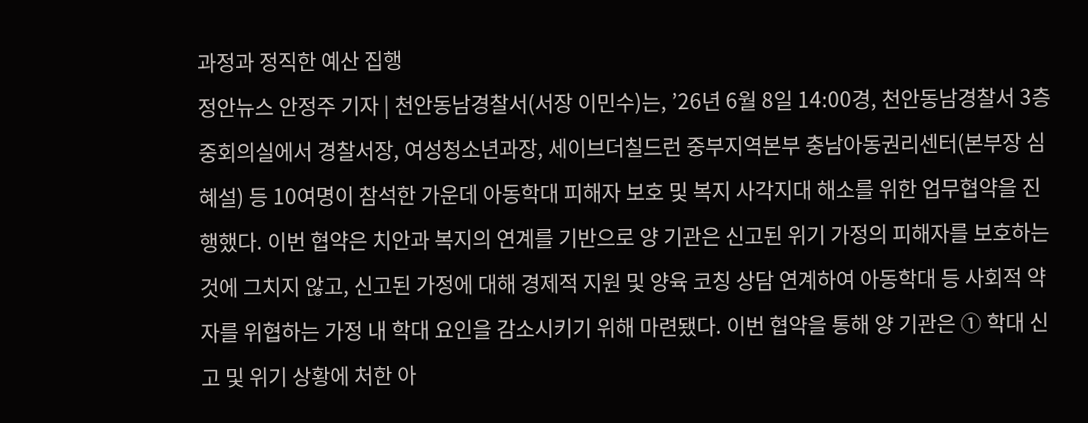과정과 정직한 예산 집행
정안뉴스 안정주 기자 | 천안동남경찰서(서장 이민수)는, ’26년 6월 8일 14:00경, 천안동남경찰서 3층 중회의실에서 경찰서장, 여성청소년과장, 세이브더칠드런 중부지역본부 충남아동권리센터(본부장 심혜설) 등 10여명이 참석한 가운데 아동학대 피해자 보호 및 복지 사각지대 해소를 위한 업무협약을 진행했다. 이번 협약은 치안과 복지의 연계를 기반으로 양 기관은 신고된 위기 가정의 피해자를 보호하는 것에 그치지 않고, 신고된 가정에 대해 경제적 지원 및 양육 코칭 상담 연계하여 아동학대 등 사회적 약자를 위협하는 가정 내 학대 요인을 감소시키기 위해 마련됐다. 이번 협약을 통해 양 기관은 ① 학대 신고 및 위기 상황에 처한 아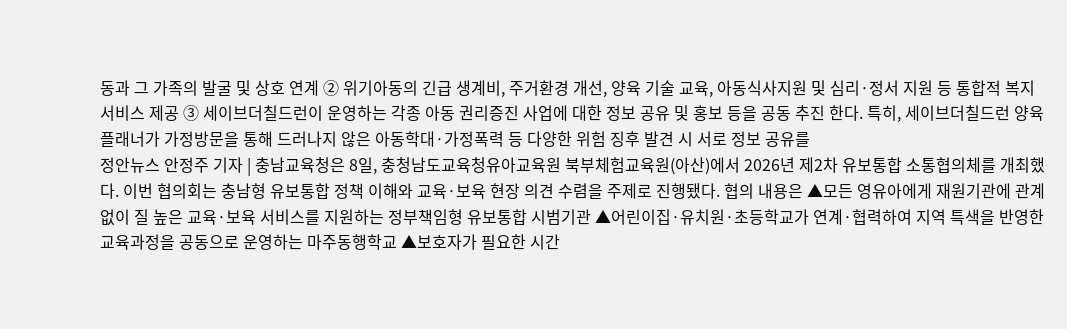동과 그 가족의 발굴 및 상호 연계 ② 위기아동의 긴급 생계비, 주거환경 개선, 양육 기술 교육, 아동식사지원 및 심리·정서 지원 등 통합적 복지서비스 제공 ③ 세이브더칠드런이 운영하는 각종 아동 권리증진 사업에 대한 정보 공유 및 홍보 등을 공동 추진 한다. 특히, 세이브더칠드런 양육플래너가 가정방문을 통해 드러나지 않은 아동학대·가정폭력 등 다양한 위험 징후 발견 시 서로 정보 공유를
정안뉴스 안정주 기자 | 충남교육청은 8일, 충청남도교육청유아교육원 북부체험교육원(아산)에서 2026년 제2차 유보통합 소통협의체를 개최했다. 이번 협의회는 충남형 유보통합 정책 이해와 교육·보육 현장 의견 수렴을 주제로 진행됐다. 협의 내용은 ▲모든 영유아에게 재원기관에 관계없이 질 높은 교육·보육 서비스를 지원하는 정부책임형 유보통합 시범기관 ▲어린이집·유치원·초등학교가 연계·협력하여 지역 특색을 반영한 교육과정을 공동으로 운영하는 마주동행학교 ▲보호자가 필요한 시간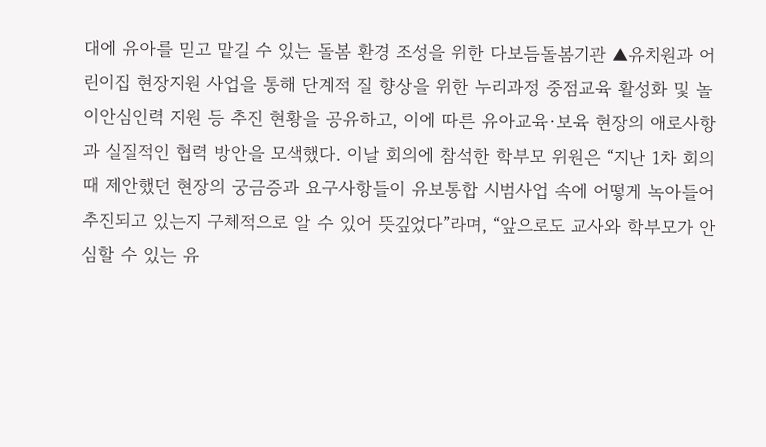대에 유아를 믿고 맡길 수 있는 돌봄 환경 조성을 위한 다보듬돌봄기관 ▲유치원과 어린이집 현장지원 사업을 통해 단계적 질 향상을 위한 누리과정 중점교육 활성화 및 놀이안심인력 지원 등 추진 현황을 공유하고, 이에 따른 유아교육·보육 현장의 애로사항과 실질적인 협력 방안을 모색했다. 이날 회의에 참석한 학부모 위원은 “지난 1차 회의 때 제안했던 현장의 궁금증과 요구사항들이 유보통합 시범사업 속에 어떻게 녹아들어 추진되고 있는지 구체적으로 알 수 있어 뜻깊었다”라며, “앞으로도 교사와 학부모가 안심할 수 있는 유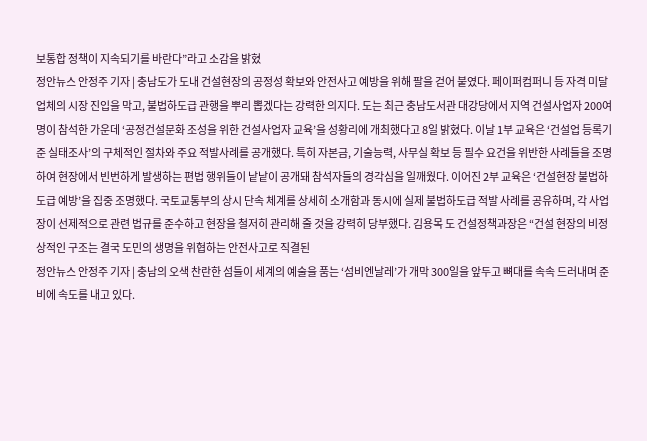보통합 정책이 지속되기를 바란다”라고 소감을 밝혔
정안뉴스 안정주 기자 | 충남도가 도내 건설현장의 공정성 확보와 안전사고 예방을 위해 팔을 걷어 붙였다. 페이퍼컴퍼니 등 자격 미달 업체의 시장 진입을 막고, 불법하도급 관행을 뿌리 뽑겠다는 강력한 의지다. 도는 최근 충남도서관 대강당에서 지역 건설사업자 200여 명이 참석한 가운데 ‘공정건설문화 조성을 위한 건설사업자 교육’을 성황리에 개최했다고 8일 밝혔다. 이날 1부 교육은 ‘건설업 등록기준 실태조사’의 구체적인 절차와 주요 적발사례를 공개했다. 특히 자본금, 기술능력, 사무실 확보 등 필수 요건을 위반한 사례들을 조명하여 현장에서 빈번하게 발생하는 편법 행위들이 낱낱이 공개돼 참석자들의 경각심을 일깨웠다. 이어진 2부 교육은 ‘건설현장 불법하도급 예방’을 집중 조명했다. 국토교통부의 상시 단속 체계를 상세히 소개함과 동시에 실제 불법하도급 적발 사례를 공유하며, 각 사업장이 선제적으로 관련 법규를 준수하고 현장을 철저히 관리해 줄 것을 강력히 당부했다. 김용목 도 건설정책과장은 “건설 현장의 비정상적인 구조는 결국 도민의 생명을 위협하는 안전사고로 직결된
정안뉴스 안정주 기자 | 충남의 오색 찬란한 섬들이 세계의 예술을 품는 ‘섬비엔날레’가 개막 300일을 앞두고 뼈대를 속속 드러내며 준비에 속도를 내고 있다.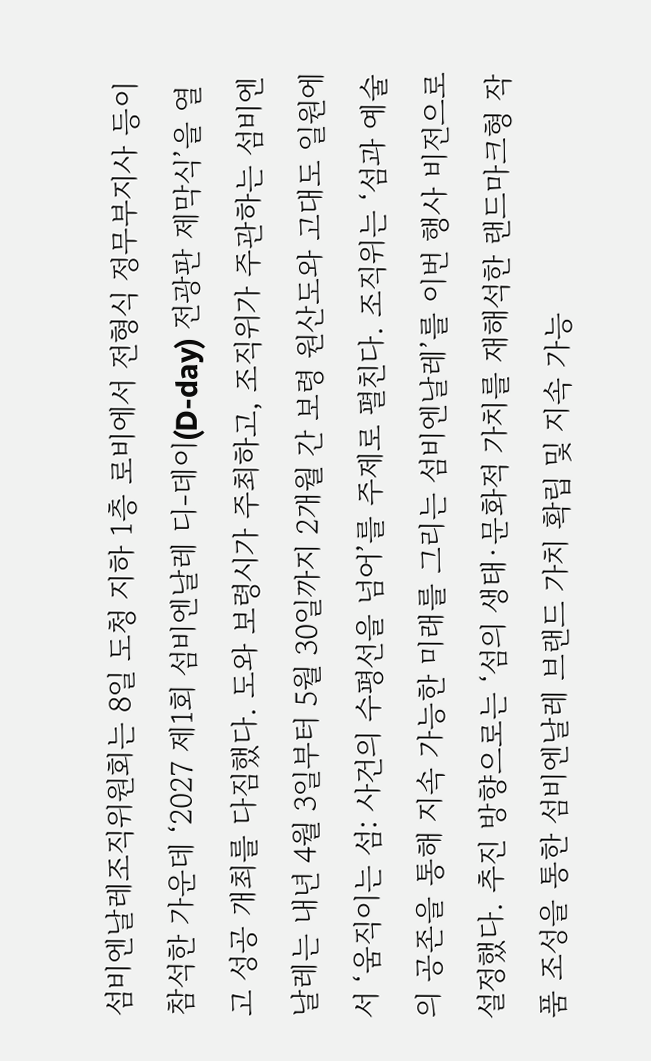섬비엔날레조직위원회는 8일 도청 지하 1층 로비에서 전형식 정무부지사 등이 참석한 가운데 ‘2027 제1회 섬비엔날레 디-데이(D-day) 전광판 제막식’을 열고 성공 개최를 다짐했다. 도와 보령시가 주최하고, 조직위가 주관하는 섬비엔날레는 내년 4월 3일부터 5월 30일까지 2개월 간 보령 원산도와 고대도 일원에서 ‘움직이는 섬: 사건의 수평선을 넘어’를 주제로 펼친다. 조직위는 ‘섬과 예술의 공존을 통해 지속 가능한 미래를 그리는 섬비엔날레’를 이번 행사 비전으로 설정했다. 추진 방향으로는 ‘섬의 생태·문화적 가치를 재해석한 랜드마크형 작품 조성을 통한 섬비엔날레 브랜드 가치 확립 및 지속 가능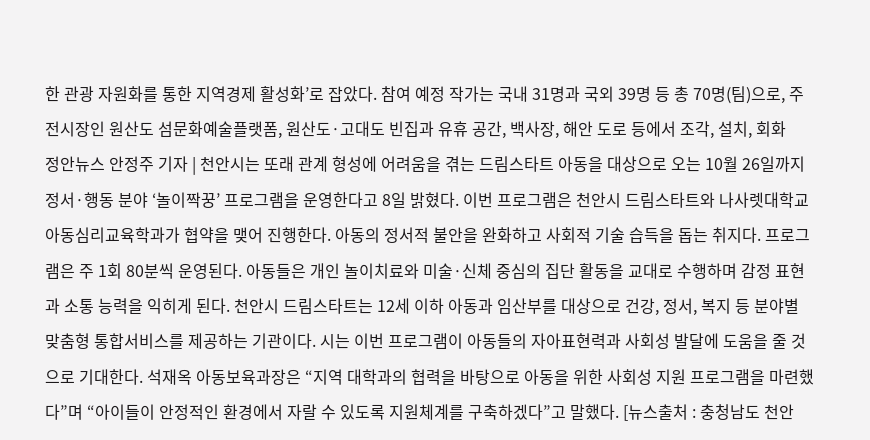한 관광 자원화를 통한 지역경제 활성화’로 잡았다. 참여 예정 작가는 국내 31명과 국외 39명 등 총 70명(팀)으로, 주전시장인 원산도 섬문화예술플랫폼, 원산도·고대도 빈집과 유휴 공간, 백사장, 해안 도로 등에서 조각, 설치, 회화
정안뉴스 안정주 기자 | 천안시는 또래 관계 형성에 어려움을 겪는 드림스타트 아동을 대상으로 오는 10월 26일까지 정서·행동 분야 ‘놀이짝꿍’ 프로그램을 운영한다고 8일 밝혔다. 이번 프로그램은 천안시 드림스타트와 나사렛대학교 아동심리교육학과가 협약을 맺어 진행한다. 아동의 정서적 불안을 완화하고 사회적 기술 습득을 돕는 취지다. 프로그램은 주 1회 80분씩 운영된다. 아동들은 개인 놀이치료와 미술·신체 중심의 집단 활동을 교대로 수행하며 감정 표현과 소통 능력을 익히게 된다. 천안시 드림스타트는 12세 이하 아동과 임산부를 대상으로 건강, 정서, 복지 등 분야별 맞춤형 통합서비스를 제공하는 기관이다. 시는 이번 프로그램이 아동들의 자아표현력과 사회성 발달에 도움을 줄 것으로 기대한다. 석재옥 아동보육과장은 “지역 대학과의 협력을 바탕으로 아동을 위한 사회성 지원 프로그램을 마련했다”며 “아이들이 안정적인 환경에서 자랄 수 있도록 지원체계를 구축하겠다”고 말했다. [뉴스출처 : 충청남도 천안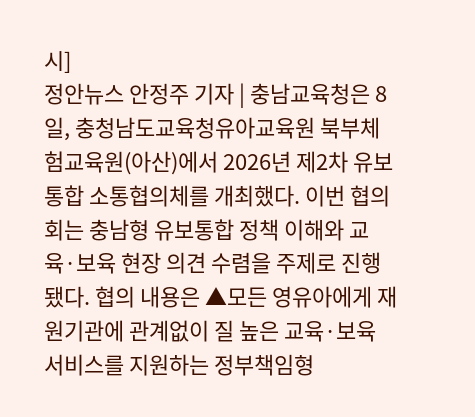시]
정안뉴스 안정주 기자 | 충남교육청은 8일, 충청남도교육청유아교육원 북부체험교육원(아산)에서 2026년 제2차 유보통합 소통협의체를 개최했다. 이번 협의회는 충남형 유보통합 정책 이해와 교육·보육 현장 의견 수렴을 주제로 진행됐다. 협의 내용은 ▲모든 영유아에게 재원기관에 관계없이 질 높은 교육·보육 서비스를 지원하는 정부책임형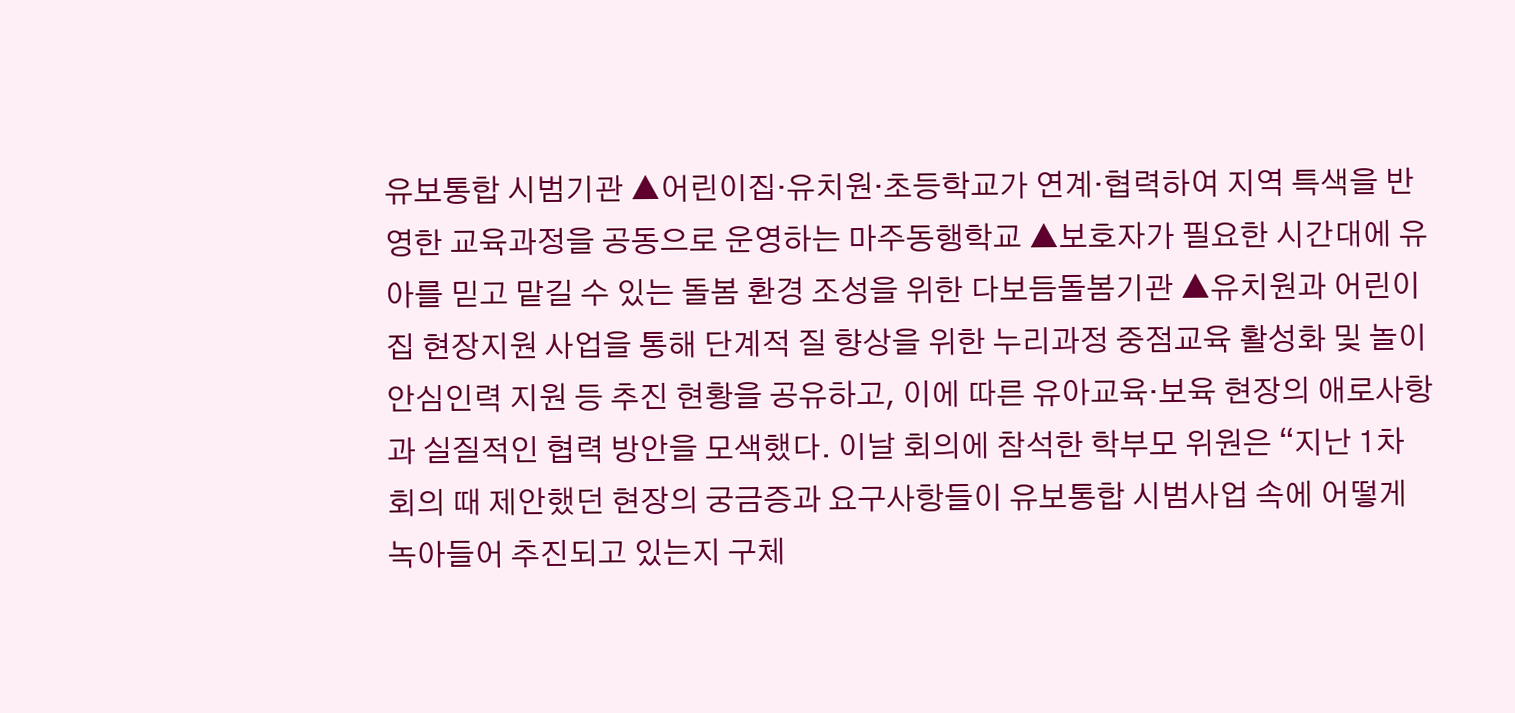유보통합 시범기관 ▲어린이집·유치원·초등학교가 연계·협력하여 지역 특색을 반영한 교육과정을 공동으로 운영하는 마주동행학교 ▲보호자가 필요한 시간대에 유아를 믿고 맡길 수 있는 돌봄 환경 조성을 위한 다보듬돌봄기관 ▲유치원과 어린이집 현장지원 사업을 통해 단계적 질 향상을 위한 누리과정 중점교육 활성화 및 놀이안심인력 지원 등 추진 현황을 공유하고, 이에 따른 유아교육·보육 현장의 애로사항과 실질적인 협력 방안을 모색했다. 이날 회의에 참석한 학부모 위원은 “지난 1차 회의 때 제안했던 현장의 궁금증과 요구사항들이 유보통합 시범사업 속에 어떻게 녹아들어 추진되고 있는지 구체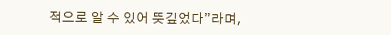적으로 알 수 있어 뜻깊었다”라며,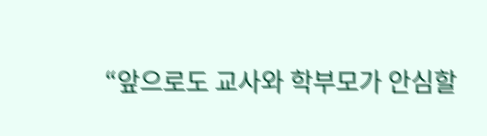“앞으로도 교사와 학부모가 안심할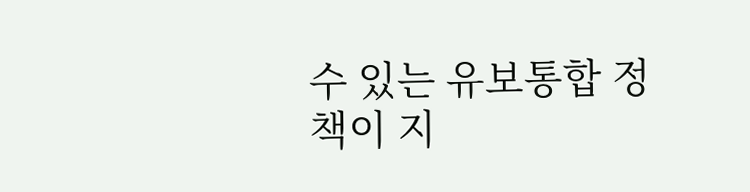수 있는 유보통합 정책이 지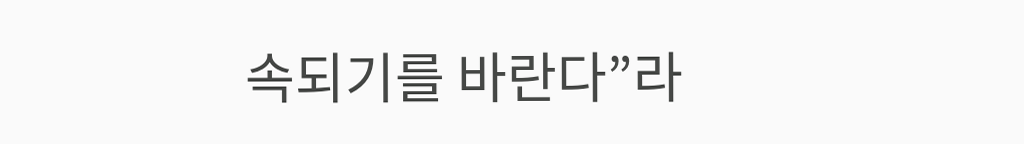속되기를 바란다”라